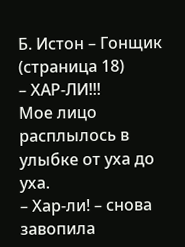Б. Истон – Гонщик (страница 18)
– ХАР-ЛИ!!!
Мое лицо расплылось в улыбке от уха до уха.
– Хар-ли! – снова завопила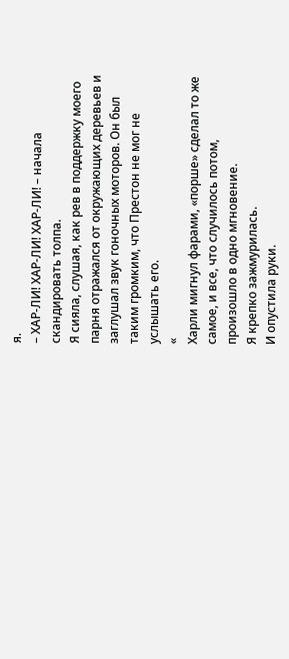я.
– ХАР-ЛИ! ХАР-ЛИ! ХАР-ЛИ! – начала скандировать толпа.
Я сияла, слушая, как рев в поддержку моего парня отражался от окружающих деревьев и заглушал звук гоночных моторов. Он был таким громким, что Престон не мог не услышать его.
«
Харли мигнул фарами, «порше» сделал то же самое, и все, что случилось потом, произошло в одно мгновение.
Я крепко зажмурилась.
И опустила руки.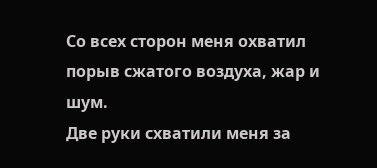Со всех сторон меня охватил порыв сжатого воздуха, жар и шум.
Две руки схватили меня за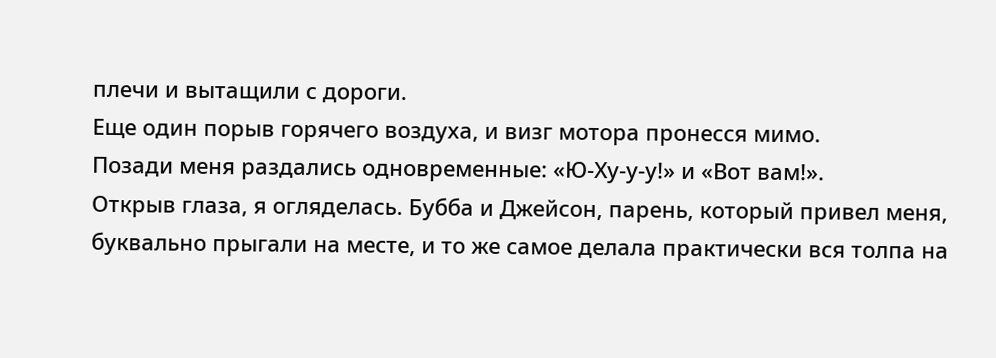плечи и вытащили с дороги.
Еще один порыв горячего воздуха, и визг мотора пронесся мимо.
Позади меня раздались одновременные: «Ю-Ху-у-у!» и «Вот вам!».
Открыв глаза, я огляделась. Бубба и Джейсон, парень, который привел меня, буквально прыгали на месте, и то же самое делала практически вся толпа на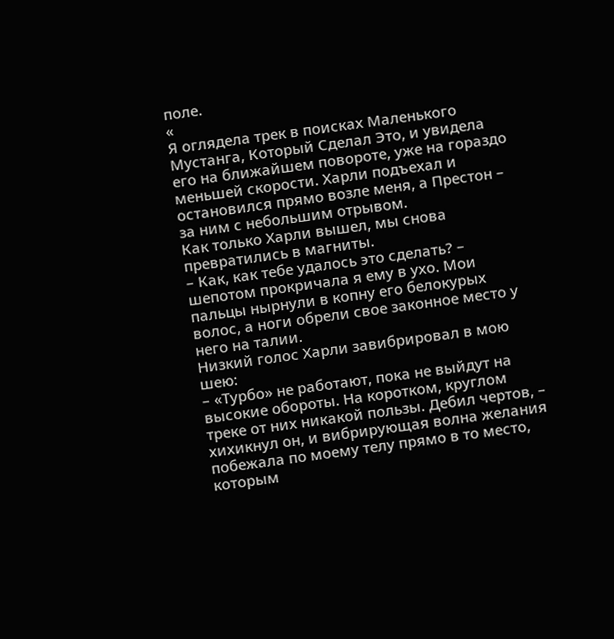поле.
«
Я оглядела трек в поисках Маленького Мустанга, Который Сделал Это, и увидела его на ближайшем повороте, уже на гораздо меньшей скорости. Харли подъехал и остановился прямо возле меня, а Престон – за ним с небольшим отрывом.
Как только Харли вышел, мы снова превратились в магниты.
– Как, как тебе удалось это сделать? – шепотом прокричала я ему в ухо. Мои пальцы нырнули в копну его белокурых волос, а ноги обрели свое законное место у него на талии.
Низкий голос Харли завибрировал в мою шею:
– «Турбо» не работают, пока не выйдут на высокие обороты. На коротком, круглом треке от них никакой пользы. Дебил чертов, – хихикнул он, и вибрирующая волна желания побежала по моему телу прямо в то место, которым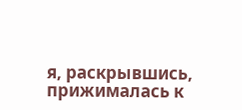я, раскрывшись, прижималась к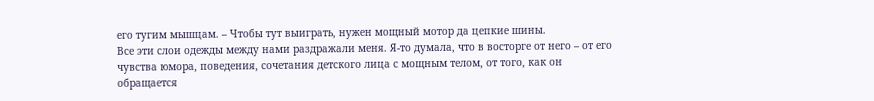его тугим мышцам. – Чтобы тут выиграть, нужен мощный мотор да цепкие шины.
Все эти слои одежды между нами раздражали меня. Я-то думала, что в восторге от него – от его чувства юмора, поведения, сочетания детского лица с мощным телом, от того, как он обращается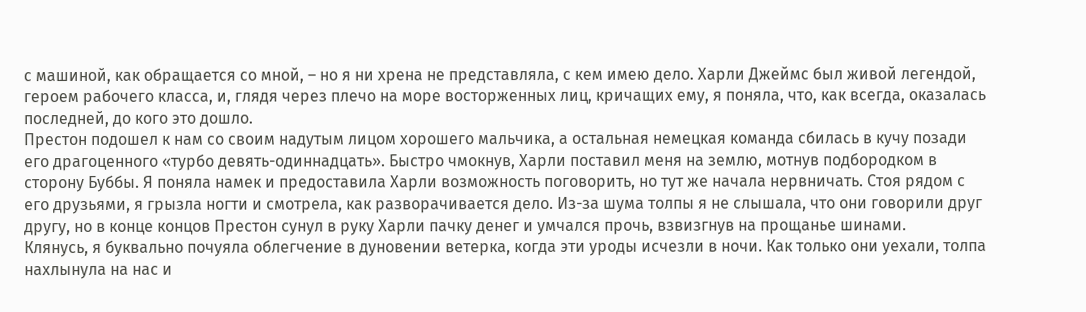с машиной, как обращается со мной, – но я ни хрена не представляла, с кем имею дело. Харли Джеймс был живой легендой, героем рабочего класса, и, глядя через плечо на море восторженных лиц, кричащих ему, я поняла, что, как всегда, оказалась последней, до кого это дошло.
Престон подошел к нам со своим надутым лицом хорошего мальчика, а остальная немецкая команда сбилась в кучу позади его драгоценного «турбо девять-одиннадцать». Быстро чмокнув, Харли поставил меня на землю, мотнув подбородком в сторону Буббы. Я поняла намек и предоставила Харли возможность поговорить, но тут же начала нервничать. Стоя рядом с его друзьями, я грызла ногти и смотрела, как разворачивается дело. Из-за шума толпы я не слышала, что они говорили друг другу, но в конце концов Престон сунул в руку Харли пачку денег и умчался прочь, взвизгнув на прощанье шинами.
Клянусь, я буквально почуяла облегчение в дуновении ветерка, когда эти уроды исчезли в ночи. Как только они уехали, толпа нахлынула на нас и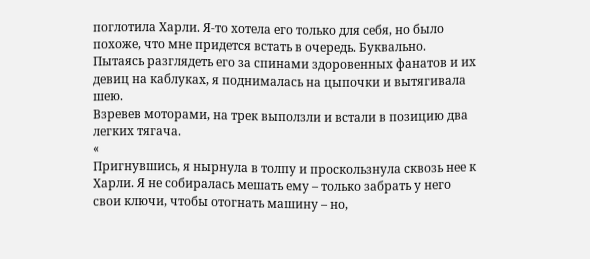поглотила Харли. Я-то хотела его только для себя, но было похоже, что мне придется встать в очередь. Буквально. Пытаясь разглядеть его за спинами здоровенных фанатов и их девиц на каблуках, я поднималась на цыпочки и вытягивала шею.
Взревев моторами, на трек выползли и встали в позицию два легких тягача.
«
Пригнувшись, я нырнула в толпу и проскользнула сквозь нее к Харли. Я не собиралась мешать ему – только забрать у него свои ключи, чтобы отогнать машину – но,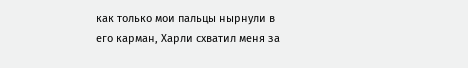как только мои пальцы нырнули в его карман, Харли схватил меня за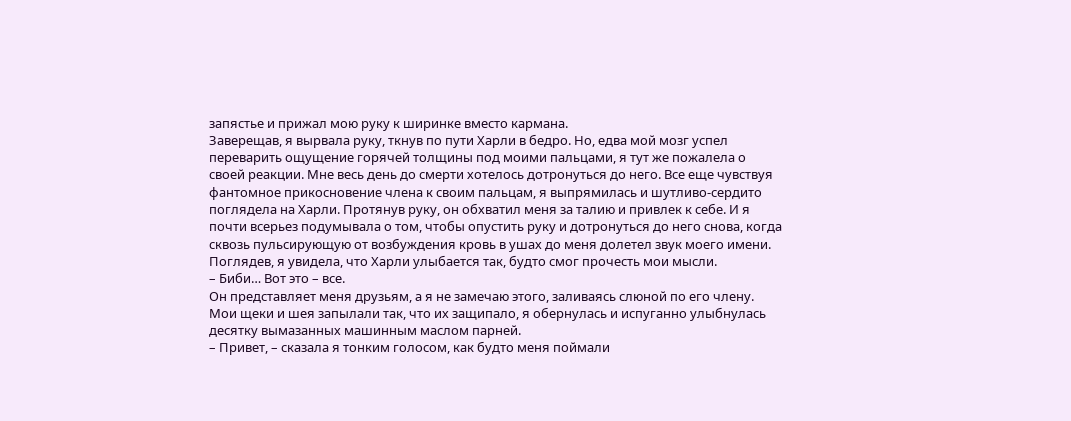запястье и прижал мою руку к ширинке вместо кармана.
Заверещав, я вырвала руку, ткнув по пути Харли в бедро. Но, едва мой мозг успел переварить ощущение горячей толщины под моими пальцами, я тут же пожалела о своей реакции. Мне весь день до смерти хотелось дотронуться до него. Все еще чувствуя фантомное прикосновение члена к своим пальцам, я выпрямилась и шутливо-сердито поглядела на Харли. Протянув руку, он обхватил меня за талию и привлек к себе. И я почти всерьез подумывала о том, чтобы опустить руку и дотронуться до него снова, когда сквозь пульсирующую от возбуждения кровь в ушах до меня долетел звук моего имени. Поглядев, я увидела, что Харли улыбается так, будто смог прочесть мои мысли.
– Биби… Вот это – все.
Он представляет меня друзьям, а я не замечаю этого, заливаясь слюной по его члену. Мои щеки и шея запылали так, что их защипало, я обернулась и испуганно улыбнулась десятку вымазанных машинным маслом парней.
– Привет, – сказала я тонким голосом, как будто меня поймали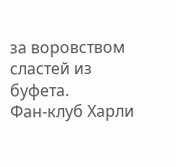за воровством сластей из буфета.
Фан-клуб Харли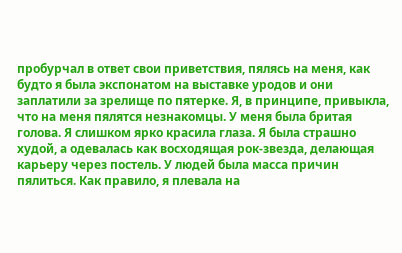пробурчал в ответ свои приветствия, пялясь на меня, как будто я была экспонатом на выставке уродов и они заплатили за зрелище по пятерке. Я, в принципе, привыкла, что на меня пялятся незнакомцы. У меня была бритая голова. Я слишком ярко красила глаза. Я была страшно худой, а одевалась как восходящая рок-звезда, делающая карьеру через постель. У людей была масса причин пялиться. Как правило, я плевала на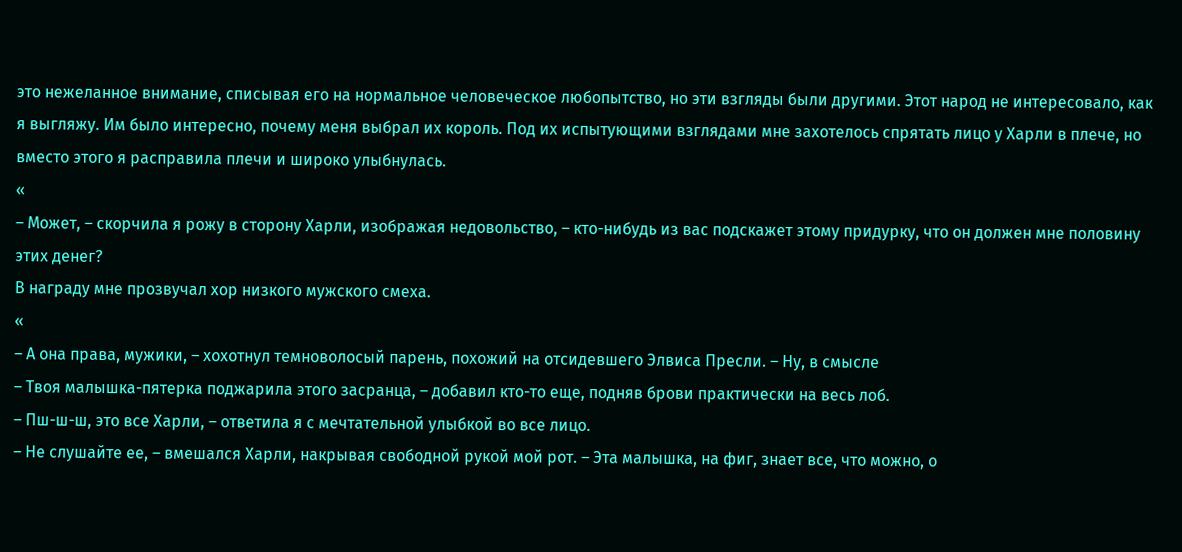это нежеланное внимание, списывая его на нормальное человеческое любопытство, но эти взгляды были другими. Этот народ не интересовало, как я выгляжу. Им было интересно, почему меня выбрал их король. Под их испытующими взглядами мне захотелось спрятать лицо у Харли в плече, но вместо этого я расправила плечи и широко улыбнулась.
«
– Может, – скорчила я рожу в сторону Харли, изображая недовольство, – кто-нибудь из вас подскажет этому придурку, что он должен мне половину этих денег?
В награду мне прозвучал хор низкого мужского смеха.
«
– А она права, мужики, – хохотнул темноволосый парень, похожий на отсидевшего Элвиса Пресли. – Ну, в смысле
– Твоя малышка-пятерка поджарила этого засранца, – добавил кто-то еще, подняв брови практически на весь лоб.
– Пш-ш-ш, это все Харли, – ответила я с мечтательной улыбкой во все лицо.
– Не слушайте ее, – вмешался Харли, накрывая свободной рукой мой рот. – Эта малышка, на фиг, знает все, что можно, о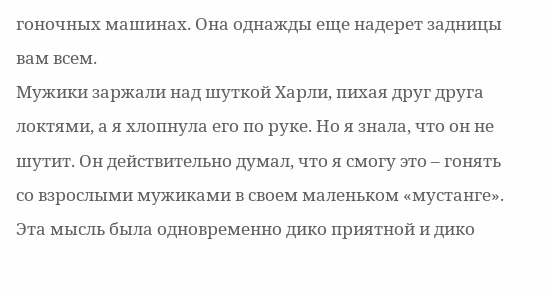гоночных машинах. Она однажды еще надерет задницы вам всем.
Мужики заржали над шуткой Харли, пихая друг друга локтями, а я хлопнула его по руке. Но я знала, что он не шутит. Он действительно думал, что я смогу это – гонять со взрослыми мужиками в своем маленьком «мустанге». Эта мысль была одновременно дико приятной и дико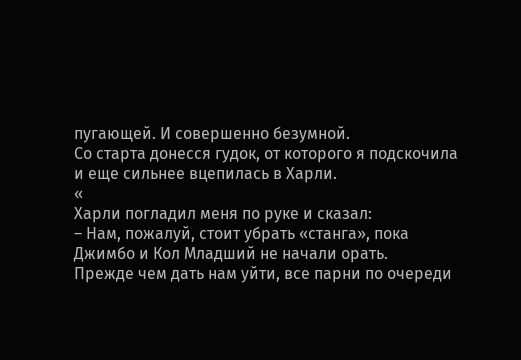пугающей. И совершенно безумной.
Со старта донесся гудок, от которого я подскочила и еще сильнее вцепилась в Харли.
«
Харли погладил меня по руке и сказал:
– Нам, пожалуй, стоит убрать «станга», пока Джимбо и Кол Младший не начали орать.
Прежде чем дать нам уйти, все парни по очереди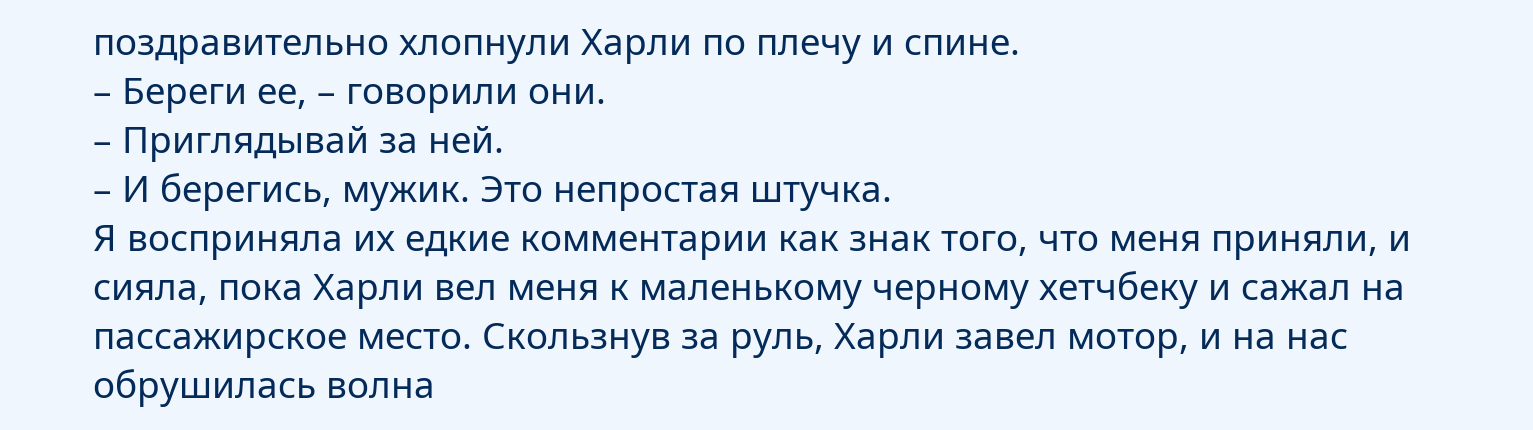поздравительно хлопнули Харли по плечу и спине.
– Береги ее, – говорили они.
– Приглядывай за ней.
– И берегись, мужик. Это непростая штучка.
Я восприняла их едкие комментарии как знак того, что меня приняли, и сияла, пока Харли вел меня к маленькому черному хетчбеку и сажал на пассажирское место. Скользнув за руль, Харли завел мотор, и на нас обрушилась волна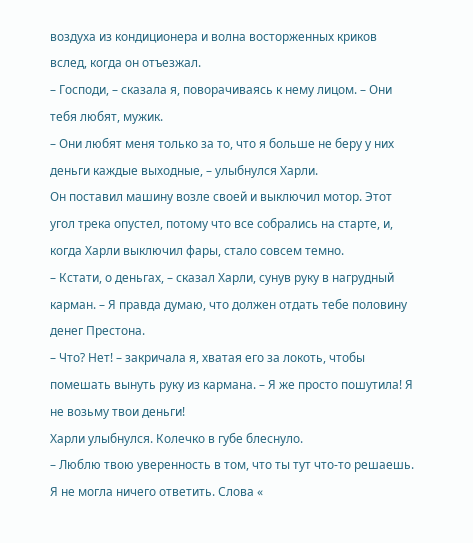воздуха из кондиционера и волна восторженных криков вслед, когда он отъезжал.
– Господи, – сказала я, поворачиваясь к нему лицом. – Они тебя любят, мужик.
– Они любят меня только за то, что я больше не беру у них деньги каждые выходные, – улыбнулся Харли.
Он поставил машину возле своей и выключил мотор. Этот угол трека опустел, потому что все собрались на старте, и, когда Харли выключил фары, стало совсем темно.
– Кстати, о деньгах, – сказал Харли, сунув руку в нагрудный карман. – Я правда думаю, что должен отдать тебе половину денег Престона.
– Что? Нет! – закричала я, хватая его за локоть, чтобы помешать вынуть руку из кармана. – Я же просто пошутила! Я не возьму твои деньги!
Харли улыбнулся. Колечко в губе блеснуло.
– Люблю твою уверенность в том, что ты тут что-то решаешь.
Я не могла ничего ответить. Слова «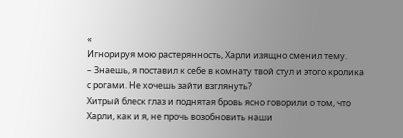«
Игнорируя мою растерянность, Харли изящно сменил тему.
– Знаешь, я поставил к себе в комнату твой стул и этого кролика с рогами. Не хочешь зайти взглянуть?
Хитрый блеск глаз и поднятая бровь ясно говорили о том, что Харли, как и я, не прочь возобновить наши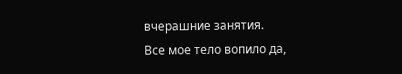вчерашние занятия.
Все мое тело вопило да,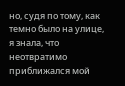но, судя по тому, как темно было на улице, я знала, что неотвратимо приближался мой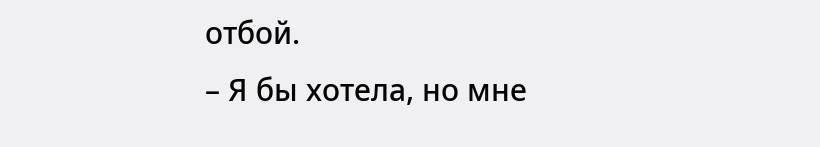отбой.
– Я бы хотела, но мне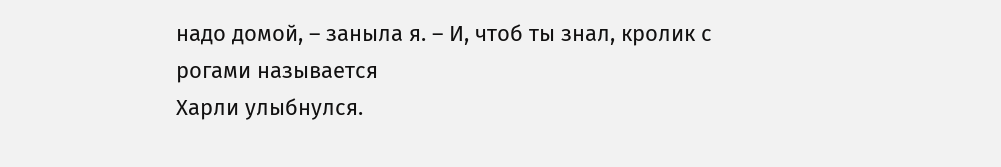надо домой, – заныла я. – И, чтоб ты знал, кролик с рогами называется
Харли улыбнулся.